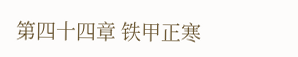第四十四章 铁甲正寒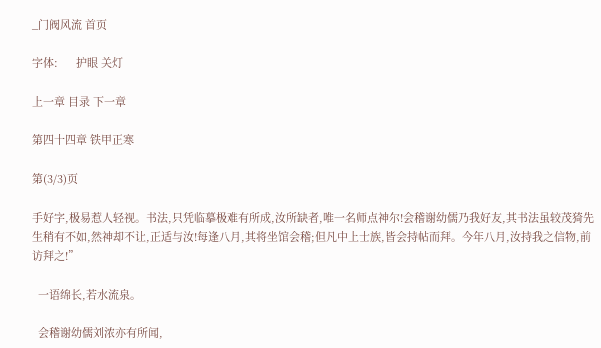_门阀风流 首页

字体:      护眼 关灯

上一章 目录 下一章

第四十四章 铁甲正寒

第(3/3)页

手好字,极易惹人轻视。书法,只凭临摹极难有所成,汝所缺者,唯一名师点神尔!会稽谢幼儒乃我好友,其书法虽较茂猗先生稍有不如,然神却不让,正适与汝!每逢八月,其将坐馆会稽;但凡中上士族,皆会持帖而拜。今年八月,汝持我之信物,前访拜之!”

  一语绵长,若水流泉。

  会稽谢幼儒刘浓亦有所闻,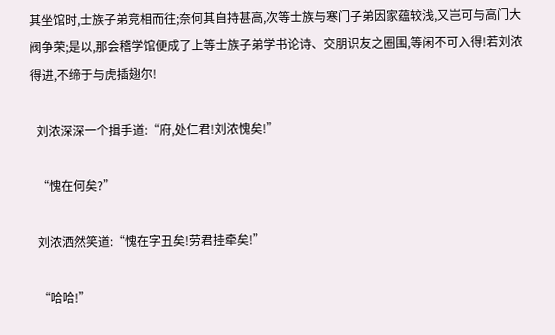其坐馆时,士族子弟竞相而往;奈何其自持甚高,次等士族与寒门子弟因家蕴较浅,又岂可与高门大阀争荣;是以,那会稽学馆便成了上等士族子弟学书论诗、交朋识友之圈围,等闲不可入得!若刘浓得进,不缔于与虎插翅尔!

  刘浓深深一个揖手道:“府,处仁君!刘浓愧矣!”

  “愧在何矣?”

  刘浓洒然笑道:“愧在字丑矣!劳君挂牵矣!”

  “哈哈!”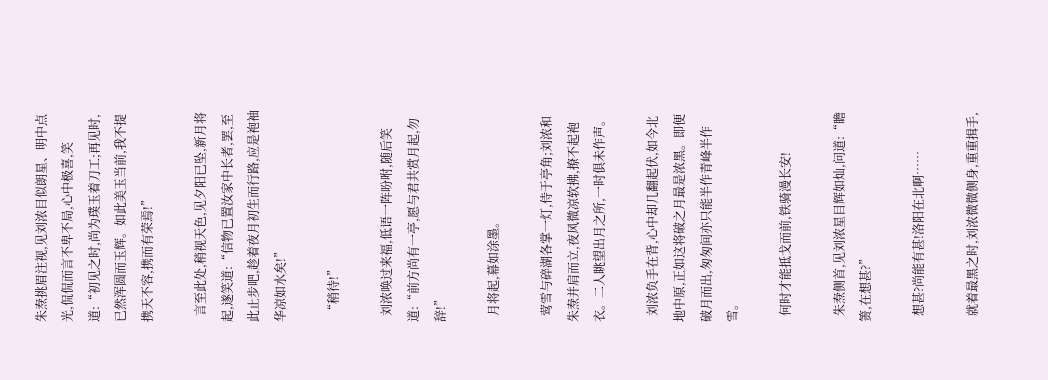朱焘挑眉注视,见刘浓目似朗星、明中点光,侃侃而言不卑不局,心中极喜,笑道:“初见之时,尚为璞玉着刀工;再见时,已然浑圆而玉辉。如此美玉当前,我不提携天不容,携而有荣焉!”

  言至此处,稍视天色,见夕阳已坠,新月将起,遂笑道:“信物已置汝家中长者,罢,至此止步吧,趁着夜月初生而行路,应是袍袖华凉如水矣!”

  “稍待!”

  刘浓唤过来福,低语一阵吩咐,随后笑道:“前方尚有一亭,愿与君共赏月起,勿辞!”

  月将起,幕如涂墨。

  莺雪与碎湖各掌一灯,侍于亭角;刘浓和朱焘并肩而立,夜风微凉软拂,撩不起袍衣。二人眺望出月之所,一时俱未作声。

  刘浓负手在背,心中却几翻起伏,如今北地中原,正如这将破之月最是浓黑。即便破月而出,匆匆间亦只能半作青峰半作雪。

  何时才能抵戈而前,铁骑漫长安!

  朱焘侧首,见刘浓星目辉如灿,问道:“瞻箦,在想甚?”

  想甚?尚能有甚!洛阳在北啊……

  就着最黑之时,刘浓微微侧身,重重揖手,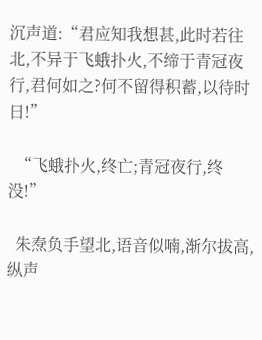沉声道:“君应知我想甚,此时若往北,不异于飞蛾扑火,不缔于青冠夜行,君何如之?何不留得积蓄,以待时日!”

  “飞蛾扑火,终亡;青冠夜行,终没!”

  朱焘负手望北,语音似喃,渐尔拔高,纵声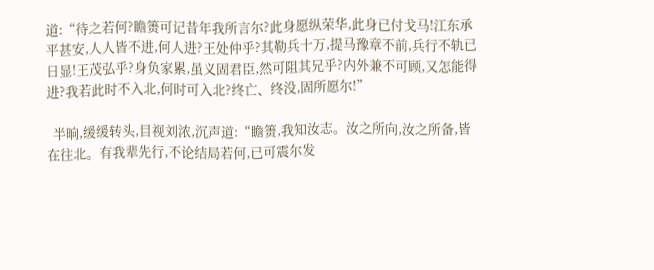道:“待之若何?瞻箦可记昔年我所言尔?此身愿纵荣华,此身已付戈马!江东承平甚安,人人皆不进,何人进?王处仲乎?其勒兵十万,提马豫章不前,兵行不轨已日显!王茂弘乎?身负家累,虽义固君臣,然可阻其兄乎?内外兼不可顾,又怎能得进?我若此时不入北,何时可入北?终亡、终没,固所愿尔!”

  半晌,缓缓转头,目视刘浓,沉声道:“瞻箦,我知汝志。汝之所向,汝之所备,皆在往北。有我辈先行,不论结局若何,已可震尔发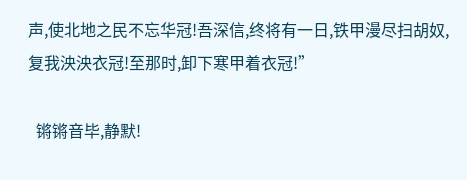声,使北地之民不忘华冠!吾深信,终将有一日,铁甲漫尽扫胡奴,复我泱泱衣冠!至那时,卸下寒甲着衣冠!”

  锵锵音毕,静默!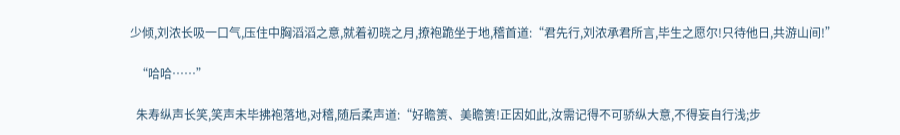少倾,刘浓长吸一口气,压住中胸滔滔之意,就着初晓之月,撩袍跪坐于地,稽首道:“君先行,刘浓承君所言,毕生之愿尔!只待他日,共游山间!”

  “哈哈……”

  朱寿纵声长笑,笑声未毕拂袍落地,对稽,随后柔声道:“好瞻箦、美瞻箦!正因如此,汝需记得不可骄纵大意,不得妄自行浅;步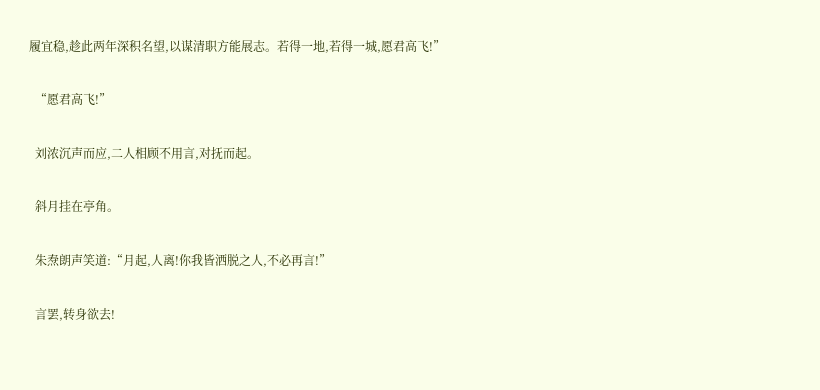履宜稳,趁此两年深积名望,以谋清职方能展志。若得一地,若得一城,愿君高飞!”

  “愿君高飞!”

  刘浓沉声而应,二人相顾不用言,对抚而起。

  斜月挂在亭角。

  朱焘朗声笑道:“月起,人离!你我皆洒脱之人,不必再言!”

  言罢,转身欲去!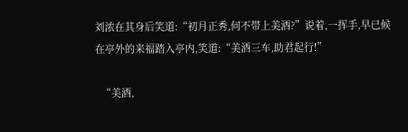刘浓在其身后笑道:“初月正秀,何不带上美酒?”说着,一挥手,早已候在亭外的来福踏入亭内,笑道:“美酒三车,助君起行!”

  “美酒,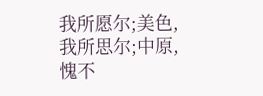我所愿尔;美色,我所思尔;中原,愧不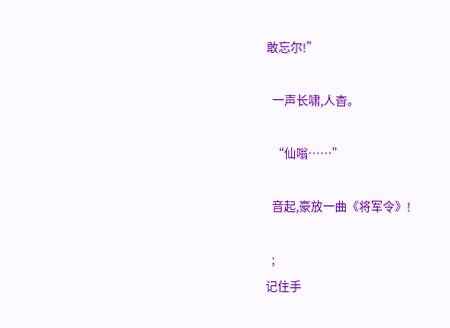敢忘尔!”

  一声长啸,人杳。

  “仙嗡……”

  音起,豪放一曲《将军令》!

  ;
记住手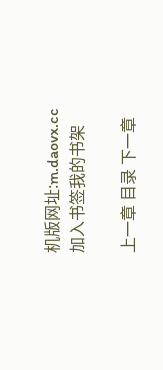机版网址:m.daovx.cc
加入书签我的书架

上一章 目录 下一章